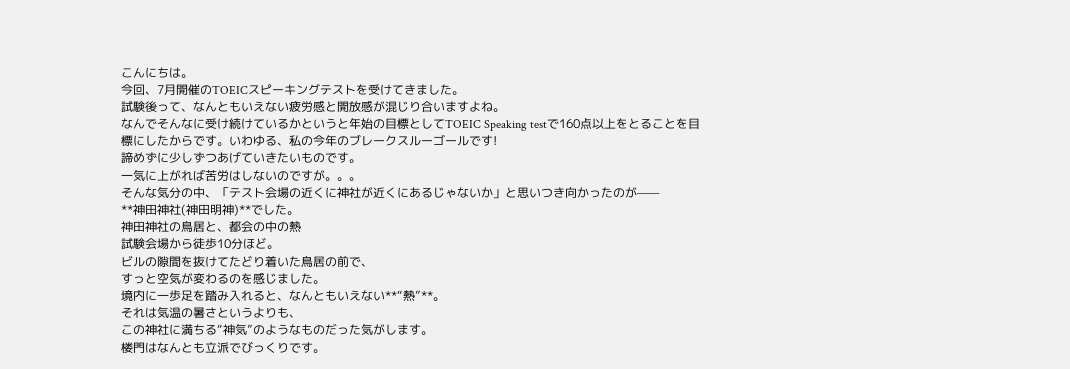こんにちは。
今回、7月開催のTOEICスピーキングテストを受けてきました。
試験後って、なんともいえない疲労感と開放感が混じり合いますよね。
なんでそんなに受け続けているかというと年始の目標としてTOEIC Speaking testで160点以上をとることを目標にしたからです。いわゆる、私の今年のブレークスルーゴールです!
諦めずに少しずつあげていきたいものです。
一気に上がれば苦労はしないのですが。。。
そんな気分の中、「テスト会場の近くに神社が近くにあるじゃないか」と思いつき向かったのが——
**神田神社(神田明神)**でした。
神田神社の鳥居と、都会の中の熱
試験会場から徒歩10分ほど。
ビルの隙間を抜けてたどり着いた鳥居の前で、
すっと空気が変わるのを感じました。
境内に一歩足を踏み入れると、なんともいえない**“熱”**。
それは気温の暑さというよりも、
この神社に満ちる“神気”のようなものだった気がします。
楼門はなんとも立派でびっくりです。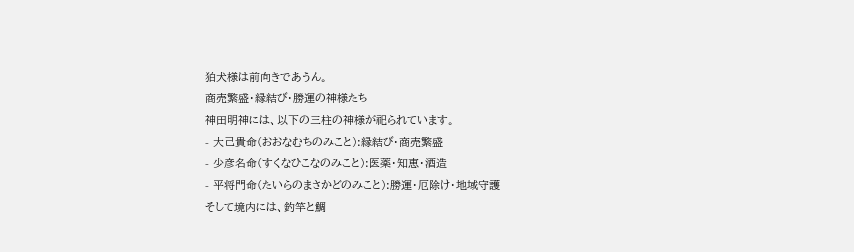狛犬様は前向きであうん。
商売繁盛・縁結び・勝運の神様たち
神田明神には、以下の三柱の神様が祀られています。
- 大己貴命(おおなむちのみこと):縁結び・商売繁盛
- 少彦名命(すくなひこなのみこと):医薬・知恵・酒造
- 平将門命(たいらのまさかどのみこと):勝運・厄除け・地域守護
そして境内には、釣竿と鯛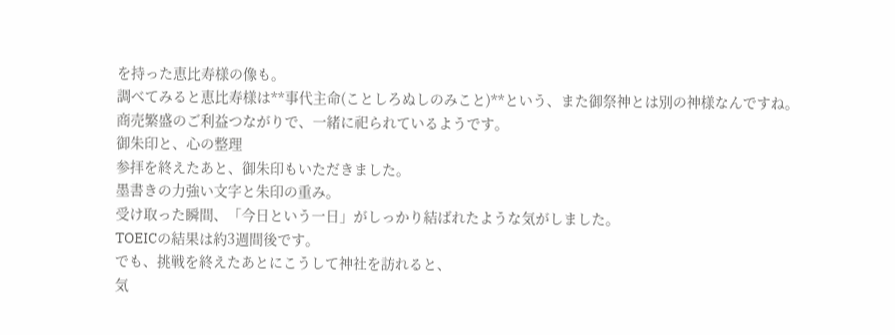を持った恵比寿様の像も。
調べてみると恵比寿様は**事代主命(ことしろぬしのみこと)**という、また御祭神とは別の神様なんですね。
商売繁盛のご利益つながりで、一緒に祀られているようです。
御朱印と、心の整理
参拝を終えたあと、御朱印もいただきました。
墨書きの力強い文字と朱印の重み。
受け取った瞬間、「今日という一日」がしっかり結ばれたような気がしました。
TOEICの結果は約3週間後です。
でも、挑戦を終えたあとにこうして神社を訪れると、
気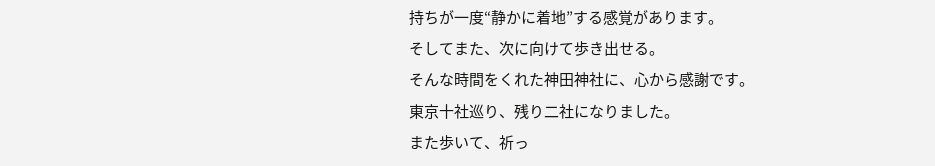持ちが一度“静かに着地”する感覚があります。
そしてまた、次に向けて歩き出せる。
そんな時間をくれた神田神社に、心から感謝です。
東京十社巡り、残り二社になりました。
また歩いて、祈っ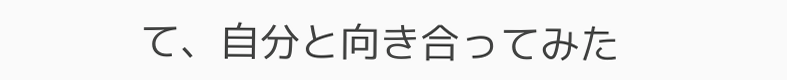て、自分と向き合ってみた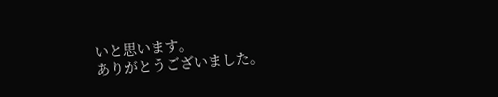いと思います。
ありがとうございました。